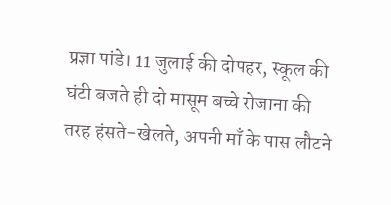प्रज्ञा पांडे। 11 जुलाई की दोपहर, स्कूल की घंटी बजते ही दो मासूम बच्चे रोजाना की तरह हंसते-खेलते, अपनी माँ के पास लौटने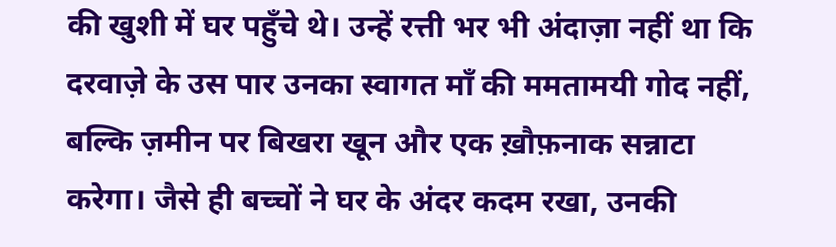की खुशी में घर पहुँचे थे। उन्हें रत्ती भर भी अंदाज़ा नहीं था कि दरवाज़े के उस पार उनका स्वागत माँ की ममतामयी गोद नहीं, बल्कि ज़मीन पर बिखरा खून और एक ख़ौफ़नाक सन्नाटा करेगा। जैसे ही बच्चों ने घर के अंदर कदम रखा, उनकी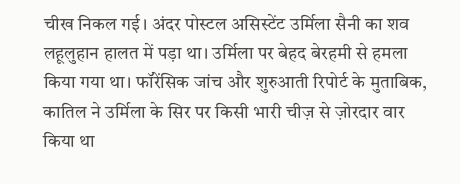चीख निकल गई। अंदर पोस्टल असिस्टेंट उर्मिला सैनी का शव लहूलुहान हालत में पड़ा था। उर्मिला पर बेहद बेरहमी से हमला किया गया था। फॉरेंसिक जांच और शुरुआती रिपोर्ट के मुताबिक, कातिल ने उर्मिला के सिर पर किसी भारी चीज़ से ज़ोरदार वार किया था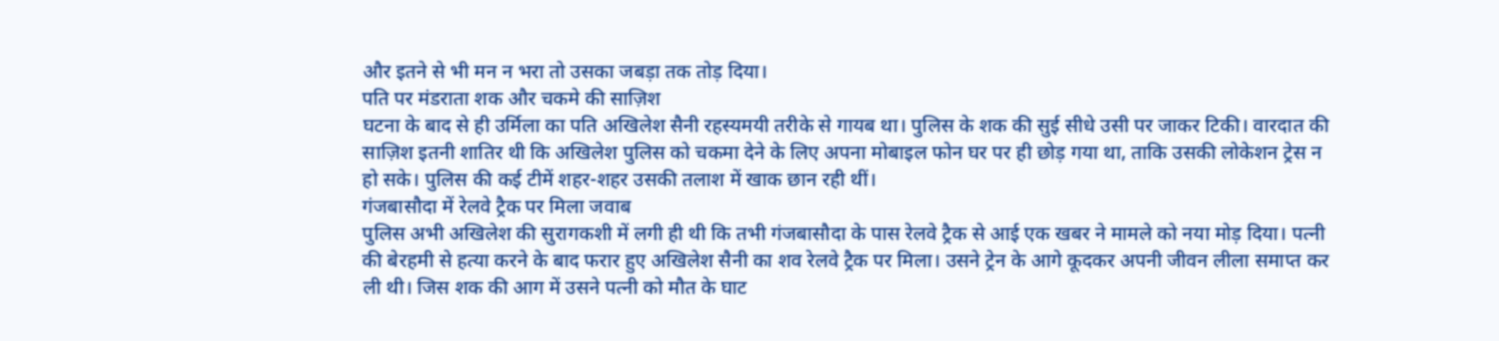और इतने से भी मन न भरा तो उसका जबड़ा तक तोड़ दिया।
पति पर मंडराता शक और चकमे की साज़िश
घटना के बाद से ही उर्मिला का पति अखिलेश सैनी रहस्यमयी तरीके से गायब था। पुलिस के शक की सुई सीधे उसी पर जाकर टिकी। वारदात की साज़िश इतनी शातिर थी कि अखिलेश पुलिस को चकमा देने के लिए अपना मोबाइल फोन घर पर ही छोड़ गया था, ताकि उसकी लोकेशन ट्रेस न हो सके। पुलिस की कई टीमें शहर-शहर उसकी तलाश में खाक छान रही थीं।
गंजबासौदा में रेलवे ट्रैक पर मिला जवाब
पुलिस अभी अखिलेश की सुरागकशी में लगी ही थी कि तभी गंजबासौदा के पास रेलवे ट्रैक से आई एक खबर ने मामले को नया मोड़ दिया। पत्नी की बेरहमी से हत्या करने के बाद फरार हुए अखिलेश सैनी का शव रेलवे ट्रैक पर मिला। उसने ट्रेन के आगे कूदकर अपनी जीवन लीला समाप्त कर ली थी। जिस शक की आग में उसने पत्नी को मौत के घाट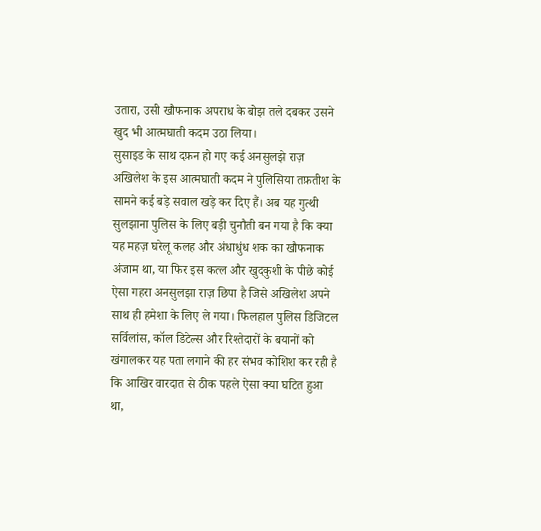उतारा, उसी खौफनाक अपराध के बोझ तले दबकर उसने खुद भी आत्मघाती कदम उठा लिया।
सुसाइड के साथ दफ़न हो गए कई अनसुलझे राज़
अखिलेश के इस आत्मघाती कदम ने पुलिसिया तफ़तीश के सामने कई बड़े सवाल खड़े कर दिए हैं। अब यह गुत्थी सुलझाना पुलिस के लिए बड़ी चुनौती बन गया है कि क्या यह महज़ घरेलू कलह और अंधाधुंध शक का खौफनाक अंजाम था, या फिर इस कत्ल और खुदकुशी के पीछे कोई ऐसा गहरा अनसुलझा राज़ छिपा है जिसे अखिलेश अपने साथ ही हमेशा के लिए ले गया। फिलहाल पुलिस डिजिटल सर्विलांस, कॉल डिटेल्स और रिश्तेदारों के बयानों को खंगालकर यह पता लगाने की हर संभव कोशिश कर रही है कि आखिर वारदात से ठीक पहले ऐसा क्या घटित हुआ था,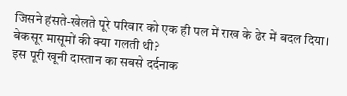जिसने हंसते-खेलते पूरे परिवार को एक ही पल में राख के ढेर में बदल दिया।
बेकसूर मासूमों की क्या गलती थी?
इस पूरी खूनी दास्तान का सबसे दर्दनाक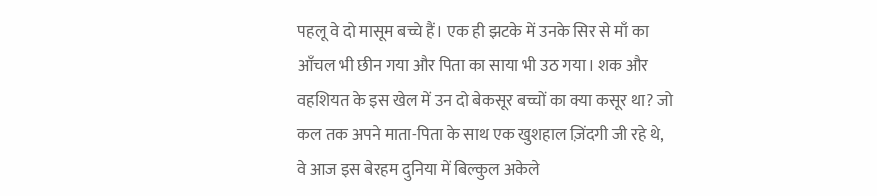पहलू वे दो मासूम बच्चे हैं। एक ही झटके में उनके सिर से माँ का आँचल भी छीन गया और पिता का साया भी उठ गया। शक और वहशियत के इस खेल में उन दो बेकसूर बच्चों का क्या कसूर था? जो कल तक अपने माता-पिता के साथ एक खुशहाल ज़िंदगी जी रहे थे, वे आज इस बेरहम दुनिया में बिल्कुल अकेले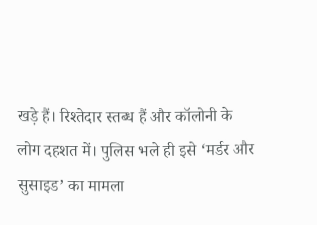खड़े हैं। रिश्तेदार स्तब्ध हैं और कॉलोनी के लोग दहशत में। पुलिस भले ही इसे ‘मर्डर और सुसाइड’ का मामला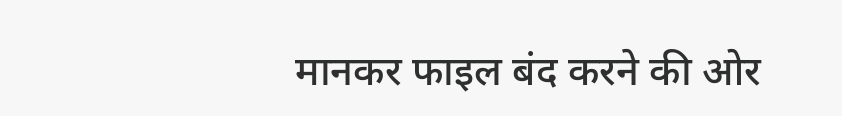मानकर फाइल बंद करने की ओर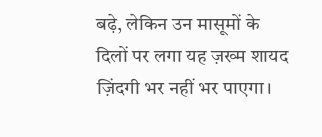बढ़े, लेकिन उन मासूमों के दिलों पर लगा यह ज़ख्म शायद ज़िंदगी भर नहीं भर पाएगा।